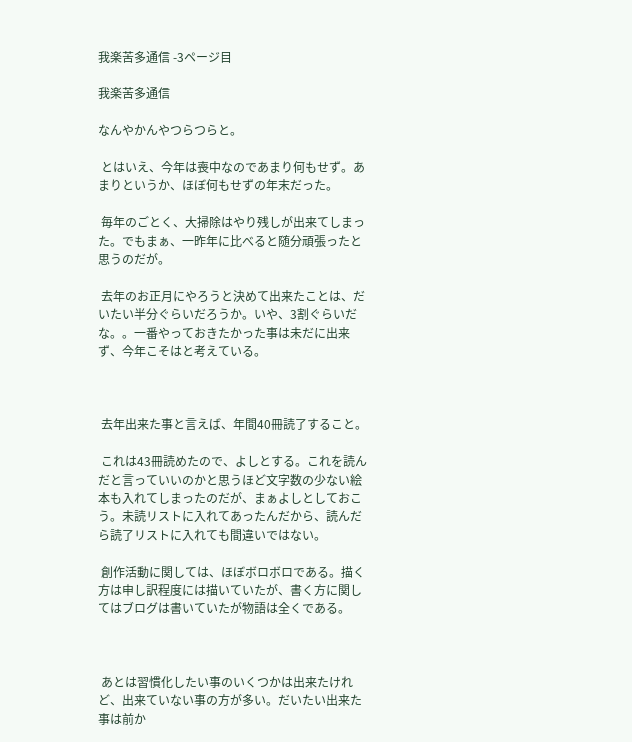我楽苦多通信 -3ページ目

我楽苦多通信

なんやかんやつらつらと。

 とはいえ、今年は喪中なのであまり何もせず。あまりというか、ほぼ何もせずの年末だった。

 毎年のごとく、大掃除はやり残しが出来てしまった。でもまぁ、一昨年に比べると随分頑張ったと思うのだが。

 去年のお正月にやろうと決めて出来たことは、だいたい半分ぐらいだろうか。いや、3割ぐらいだな。。一番やっておきたかった事は未だに出来ず、今年こそはと考えている。



 去年出来た事と言えば、年間40冊読了すること。

 これは43冊読めたので、よしとする。これを読んだと言っていいのかと思うほど文字数の少ない絵本も入れてしまったのだが、まぁよしとしておこう。未読リストに入れてあったんだから、読んだら読了リストに入れても間違いではない。

 創作活動に関しては、ほぼボロボロである。描く方は申し訳程度には描いていたが、書く方に関してはブログは書いていたが物語は全くである。



 あとは習慣化したい事のいくつかは出来たけれど、出来ていない事の方が多い。だいたい出来た事は前か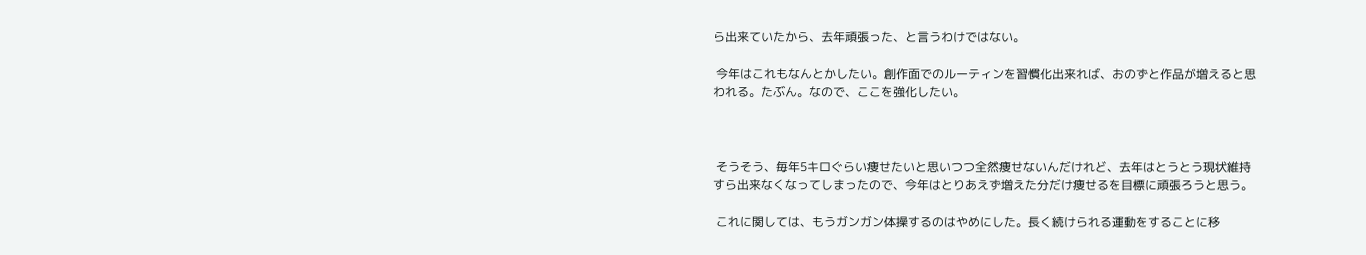ら出来ていたから、去年頑張った、と言うわけではない。

 今年はこれもなんとかしたい。創作面でのルーティンを習慣化出来れば、おのずと作品が増えると思われる。たぶん。なので、ここを強化したい。



 そうそう、毎年5キロぐらい痩せたいと思いつつ全然痩せないんだけれど、去年はとうとう現状維持すら出来なくなってしまったので、今年はとりあえず増えた分だけ痩せるを目標に頑張ろうと思う。

 これに関しては、もうガンガン体操するのはやめにした。長く続けられる運動をすることに移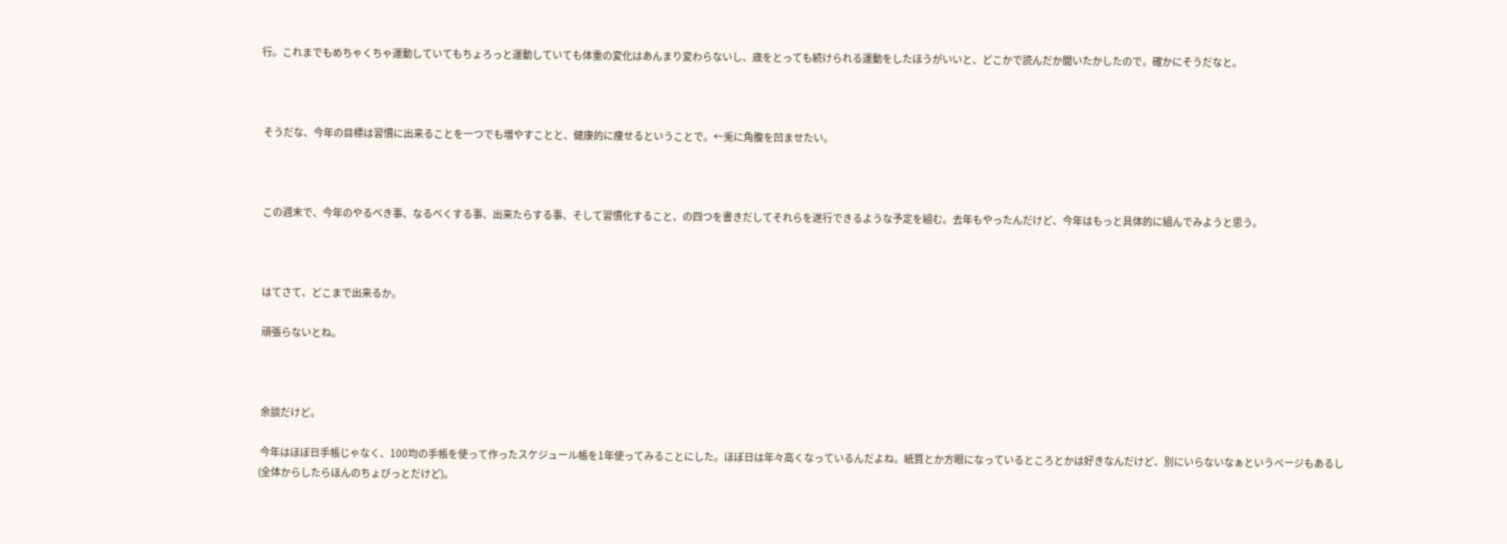行。これまでもめちゃくちゃ運動していてもちょろっと運動していても体重の変化はあんまり変わらないし、歳をとっても続けられる運動をしたほうがいいと、どこかで読んだか聞いたかしたので。確かにそうだなと。



 そうだな、今年の目標は習慣に出来ることを一つでも増やすことと、健康的に痩せるということで。←兎に角腹を凹ませたい。



 この週末で、今年のやるべき事、なるべくする事、出来たらする事、そして習慣化すること、の四つを書きだしてそれらを遂行できるような予定を組む。去年もやったんだけど、今年はもっと具体的に組んでみようと思う。



 はてさて、どこまで出来るか。

 頑張らないとね。



 余談だけど。

 今年はほぼ日手帳じゃなく、100均の手帳を使って作ったスケジュール帳を1年使ってみることにした。ほぼ日は年々高くなっているんだよね。紙質とか方眼になっているところとかは好きなんだけど、別にいらないなぁというページもあるし(全体からしたらほんのちょびっとだけど)。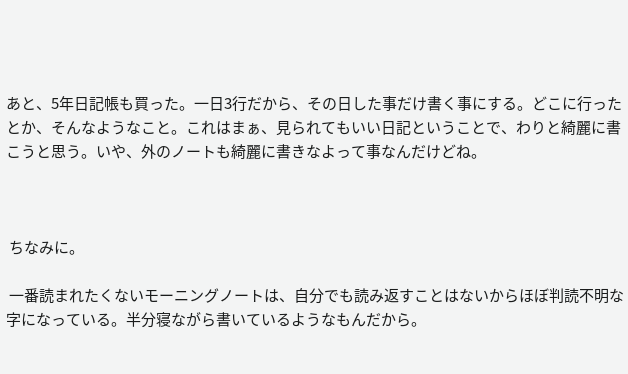あと、5年日記帳も買った。一日3行だから、その日した事だけ書く事にする。どこに行ったとか、そんなようなこと。これはまぁ、見られてもいい日記ということで、わりと綺麗に書こうと思う。いや、外のノートも綺麗に書きなよって事なんだけどね。



 ちなみに。

 一番読まれたくないモーニングノートは、自分でも読み返すことはないからほぼ判読不明な字になっている。半分寝ながら書いているようなもんだから。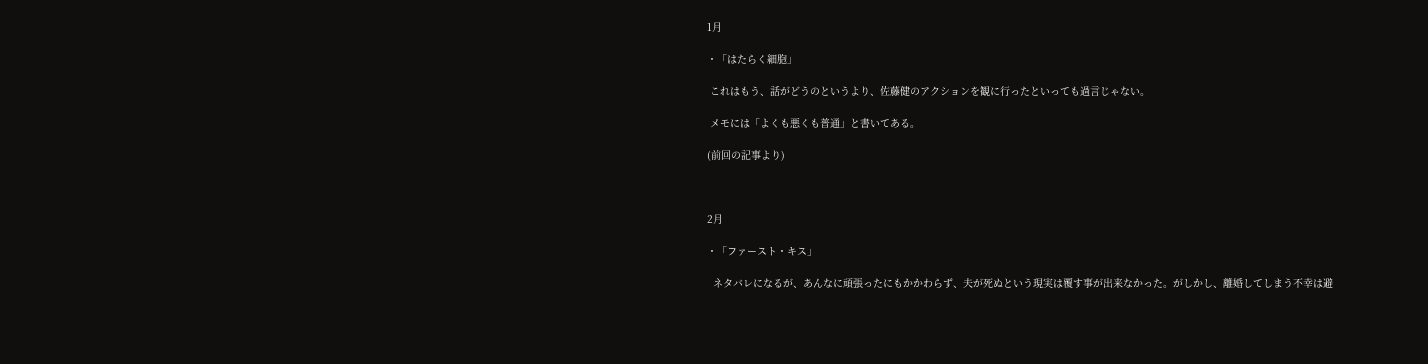1月

・「はたらく細胞」

 これはもう、話がどうのというより、佐藤健のアクションを観に行ったといっても過言じゃない。

 メモには「よくも悪くも普通」と書いてある。

(前回の記事より)



2月

・「ファースト・キス」

  ネタバレになるが、あんなに頑張ったにもかかわらず、夫が死ぬという現実は覆す事が出来なかった。がしかし、離婚してしまう不幸は避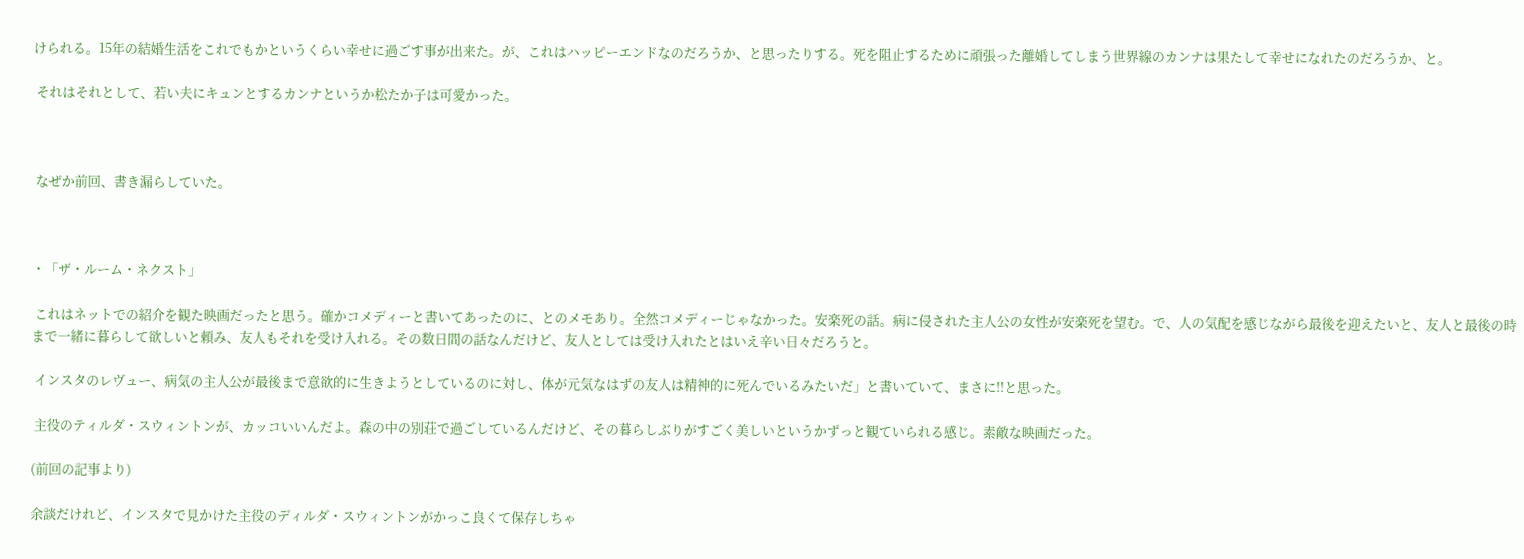けられる。15年の結婚生活をこれでもかというくらい幸せに過ごす事が出来た。が、これはハッピーエンドなのだろうか、と思ったりする。死を阻止するために頑張った離婚してしまう世界線のカンナは果たして幸せになれたのだろうか、と。

 それはそれとして、若い夫にキュンとするカンナというか松たか子は可愛かった。



 なぜか前回、書き漏らしていた。



・「ザ・ルーム・ネクスト」

 これはネットでの紹介を観た映画だったと思う。確かコメディーと書いてあったのに、とのメモあり。全然コメディーじゃなかった。安楽死の話。病に侵された主人公の女性が安楽死を望む。で、人の気配を感じながら最後を迎えたいと、友人と最後の時まで一緒に暮らして欲しいと頼み、友人もそれを受け入れる。その数日間の話なんだけど、友人としては受け入れたとはいえ辛い日々だろうと。

 インスタのレヴュー、病気の主人公が最後まで意欲的に生きようとしているのに対し、体が元気なはずの友人は精神的に死んでいるみたいだ」と書いていて、まさに!!と思った。

 主役のティルダ・スウィントンが、カッコいいんだよ。森の中の別荘で過ごしているんだけど、その暮らしぶりがすごく美しいというかずっと観ていられる感じ。素敵な映画だった。

(前回の記事より)

余談だけれど、インスタで見かけた主役のディルダ・スウィントンがかっこ良くて保存しちゃ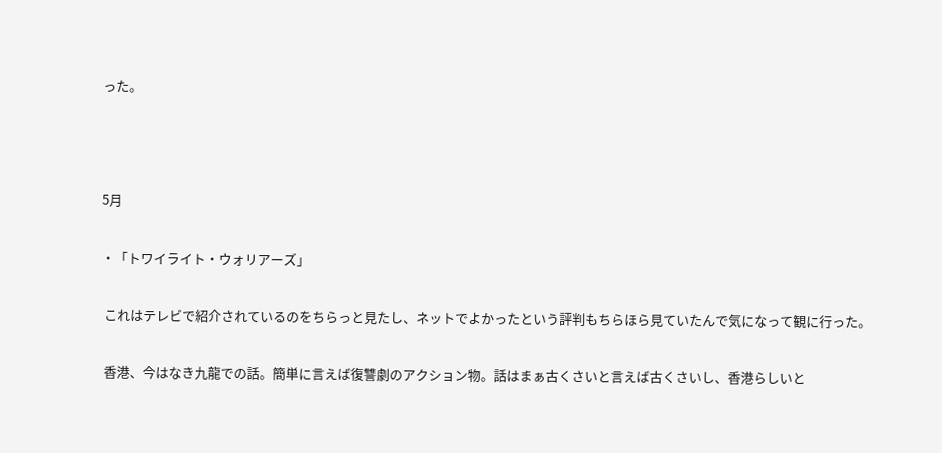った。



5月

・「トワイライト・ウォリアーズ」

 これはテレビで紹介されているのをちらっと見たし、ネットでよかったという評判もちらほら見ていたんで気になって観に行った。

 香港、今はなき九龍での話。簡単に言えば復讐劇のアクション物。話はまぁ古くさいと言えば古くさいし、香港らしいと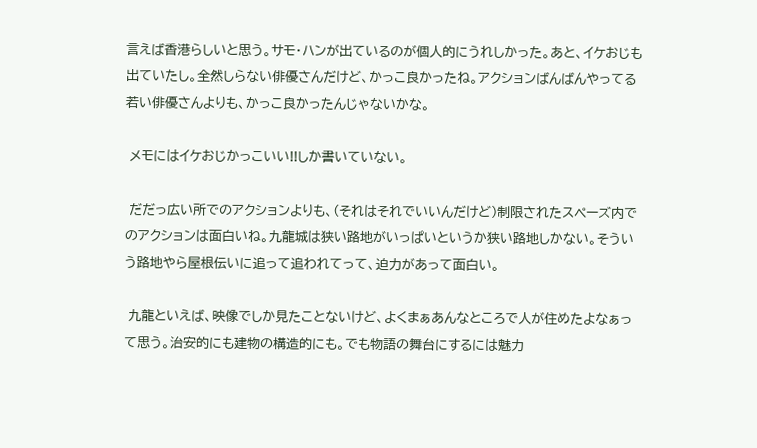言えば香港らしいと思う。サモ・ハンが出ているのが個人的にうれしかった。あと、イケおじも出ていたし。全然しらない俳優さんだけど、かっこ良かったね。アクションばんばんやってる若い俳優さんよりも、かっこ良かったんじゃないかな。

 メモにはイケおじかっこいい!!しか書いていない。

 だだっ広い所でのアクションよりも、(それはそれでいいんだけど)制限されたスペーズ内でのアクションは面白いね。九龍城は狭い路地がいっぱいというか狭い路地しかない。そういう路地やら屋根伝いに追って追われてって、迫力があって面白い。

 九龍といえば、映像でしか見たことないけど、よくまぁあんなところで人が住めたよなぁって思う。治安的にも建物の構造的にも。でも物語の舞台にするには魅力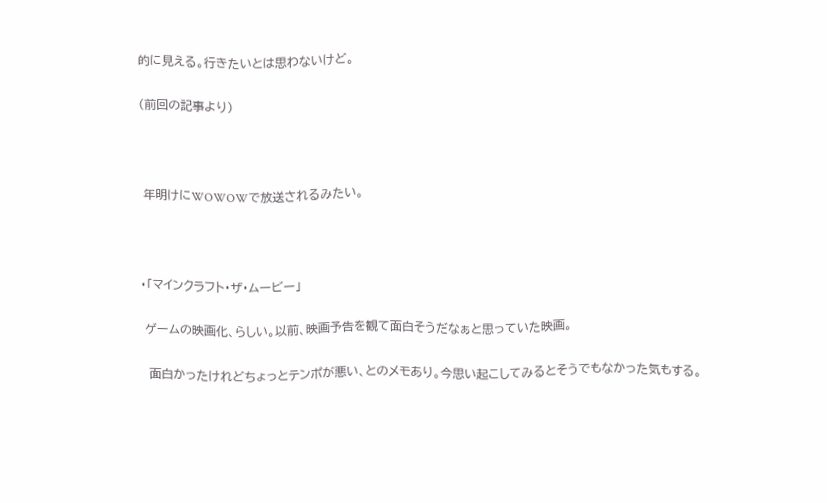的に見える。行きたいとは思わないけど。

(前回の記事より)



 年明けにWOWOWで放送されるみたい。



・「マインクラフト・ザ・ムービー」

 ゲームの映画化、らしい。以前、映画予告を観て面白そうだなぁと思っていた映画。

  面白かったけれどちょっとテンポが悪い、とのメモあり。今思い起こしてみるとそうでもなかった気もする。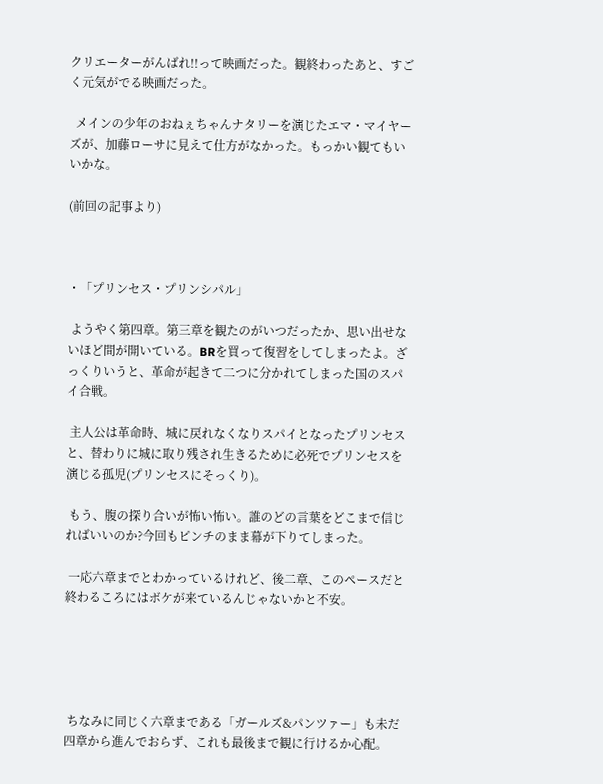クリエーターがんばれ!!って映画だった。観終わったあと、すごく元気がでる映画だった。

  メインの少年のおねぇちゃんナタリーを演じたエマ・マイヤーズが、加藤ローサに見えて仕方がなかった。もっかい観てもいいかな。

(前回の記事より)



・「プリンセス・プリンシパル」

 ようやく第四章。第三章を観たのがいつだったか、思い出せないほど間が開いている。BRを買って復習をしてしまったよ。ざっくりいうと、革命が起きて二つに分かれてしまった国のスパイ合戦。

 主人公は革命時、城に戻れなくなりスパイとなったプリンセスと、替わりに城に取り残され生きるために必死でプリンセスを演じる孤児(プリンセスにそっくり)。

 もう、腹の探り合いが怖い怖い。誰のどの言葉をどこまで信じればいいのか?今回もピンチのまま幕が下りてしまった。

 一応六章までとわかっているけれど、後二章、このペースだと終わるころにはボケが来ているんじゃないかと不安。





 ちなみに同じく六章まである「ガールズ&パンツァー」も未だ四章から進んでおらず、これも最後まで観に行けるか心配。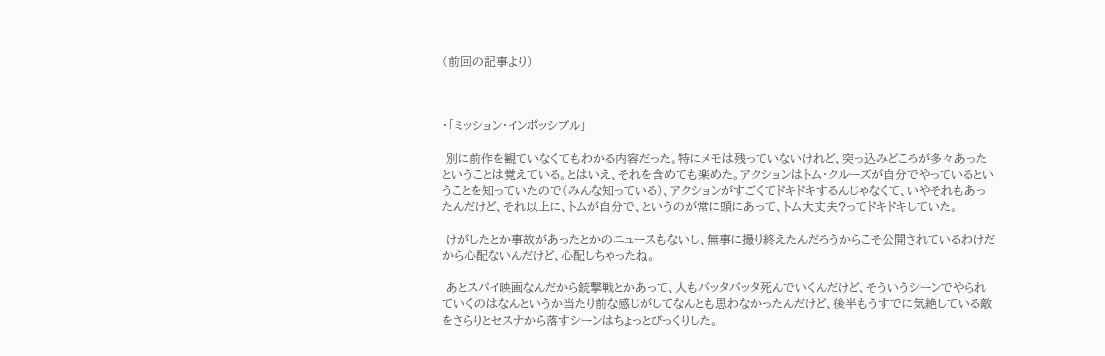(前回の記事より)



・「ミッション・インポッシブル」

 別に前作を観ていなくてもわかる内容だった。特にメモは残っていないけれど、突っ込みどころが多々あったということは覚えている。とはいえ、それを含めても楽めた。アクションはトム・クルーズが自分でやっているということを知っていたので(みんな知っている)、アクションがすごくてドキドキするんじゃなくて、いやそれもあったんだけど、それ以上に、トムが自分で、というのが常に頭にあって、トム大丈夫?ってドキドキしていた。

 けがしたとか事故があったとかのニュースもないし、無事に撮り終えたんだろうからこそ公開されているわけだから心配ないんだけど、心配しちゃったね。

 あとスパイ映画なんだから銃撃戦とかあって、人もバッタバッタ死んでいくんだけど、そういうシーンでやられていくのはなんというか当たり前な感じがしてなんとも思わなかったんだけど、後半もうすでに気絶している敵をさらりとセスナから落すシーンはちょっとびっくりした。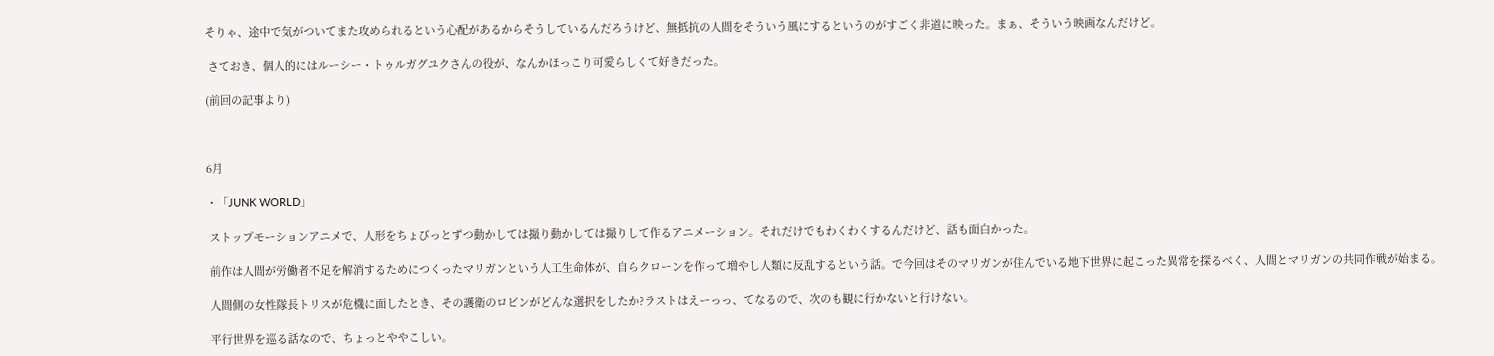そりゃ、途中で気がついてまた攻められるという心配があるからそうしているんだろうけど、無抵抗の人間をそういう風にするというのがすごく非道に映った。まぁ、そういう映画なんだけど。

 さておき、個人的にはルーシー・トゥルガグユクさんの役が、なんかほっこり可愛らしくて好きだった。

(前回の記事より)



6月

・「JUNK WORLD」

 ストップモーションアニメで、人形をちょびっとずつ動かしては撮り動かしては撮りして作るアニメーション。それだけでもわくわくするんだけど、話も面白かった。

 前作は人間が労働者不足を解消するためにつくったマリガンという人工生命体が、自らクローンを作って増やし人類に反乱するという話。で今回はそのマリガンが住んでいる地下世界に起こった異常を探るべく、人間とマリガンの共同作戦が始まる。

 人間側の女性隊長トリスが危機に面したとき、その護衛のロビンがどんな選択をしたか?ラストはえーっっ、てなるので、次のも観に行かないと行けない。

 平行世界を巡る話なので、ちょっとややこしい。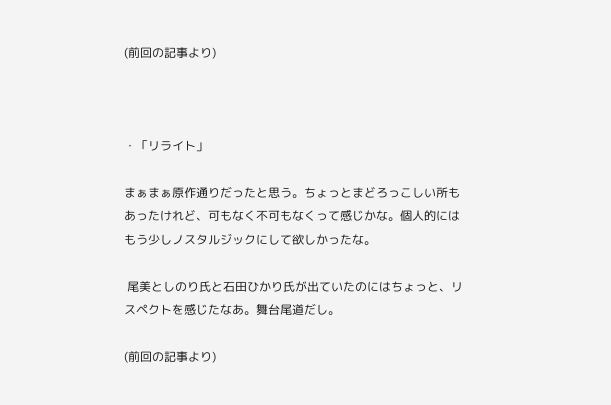(前回の記事より)



・「リライト」

まぁまぁ原作通りだったと思う。ちょっとまどろっこしい所もあったけれど、可もなく不可もなくって感じかな。個人的にはもう少しノスタルジックにして欲しかったな。

 尾美としのり氏と石田ひかり氏が出ていたのにはちょっと、リスペクトを感じたなあ。舞台尾道だし。

(前回の記事より)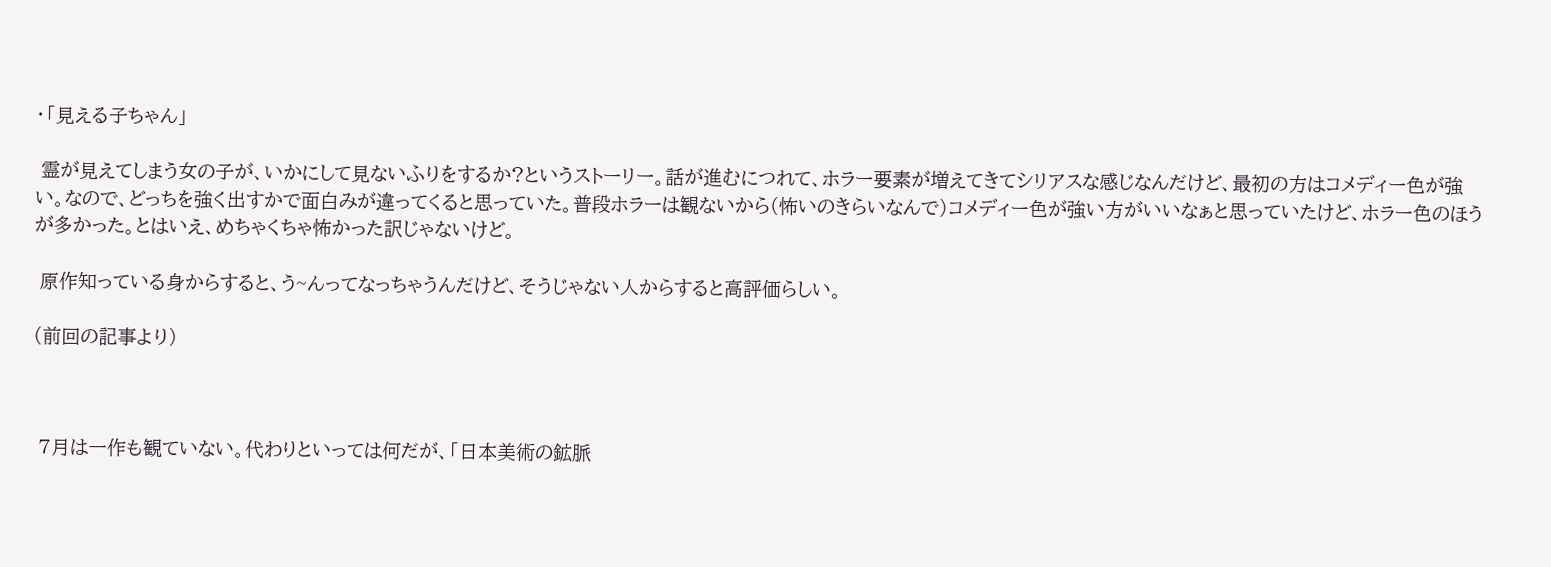・「見える子ちゃん」

 霊が見えてしまう女の子が、いかにして見ないふりをするか?というストーリー。話が進むにつれて、ホラー要素が増えてきてシリアスな感じなんだけど、最初の方はコメディー色が強い。なので、どっちを強く出すかで面白みが違ってくると思っていた。普段ホラーは観ないから(怖いのきらいなんで)コメディー色が強い方がいいなぁと思っていたけど、ホラー色のほうが多かった。とはいえ、めちゃくちゃ怖かった訳じゃないけど。

 原作知っている身からすると、う~んってなっちゃうんだけど、そうじゃない人からすると高評価らしい。

(前回の記事より)



 7月は一作も観ていない。代わりといっては何だが、「日本美術の鉱脈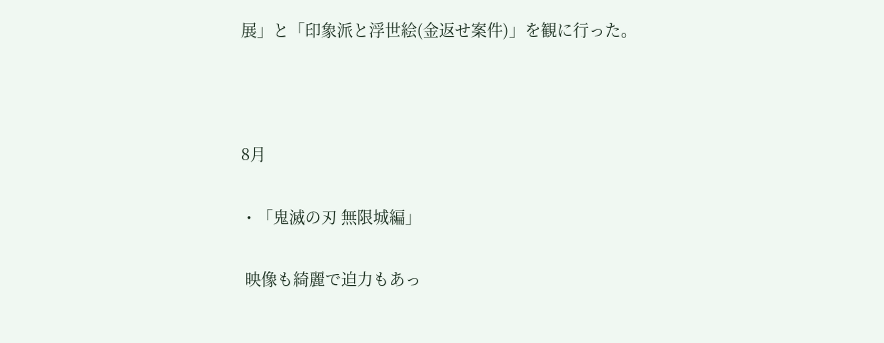展」と「印象派と浮世絵(金返せ案件)」を観に行った。



8月

・「鬼滅の刃 無限城編」

 映像も綺麗で迫力もあっ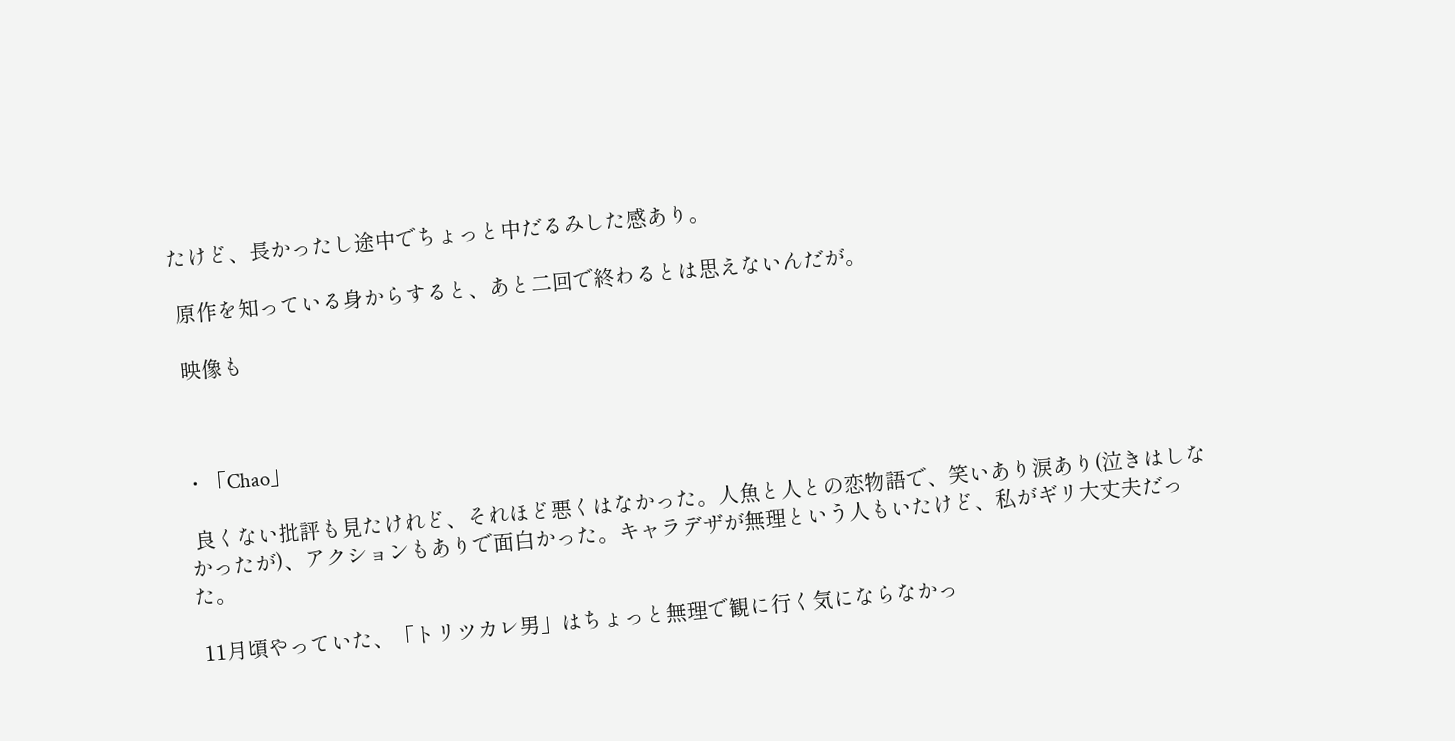たけど、長かったし途中でちょっと中だるみした感あり。

 原作を知っている身からすると、あと二回で終わるとは思えないんだが。

 映像も



・「Chao」

 良くない批評も見たけれど、それほど悪くはなかった。人魚と人との恋物語で、笑いあり涙あり(泣きはしなかったが)、アクションもありで面白かった。キャラデザが無理という人もいたけど、私がギリ大丈夫だった。

 11月頃やっていた、「トリツカレ男」はちょっと無理で観に行く気にならなかっ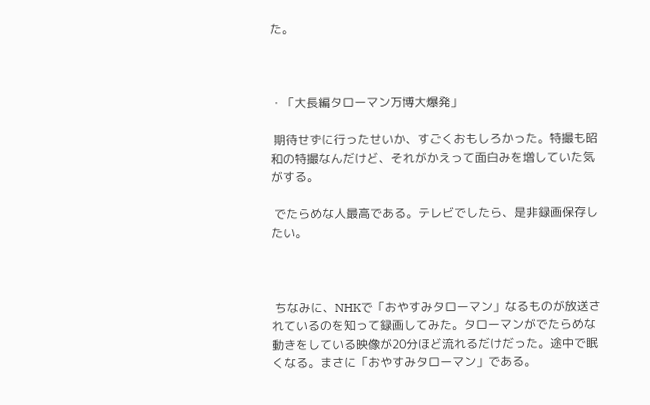た。



・「大長編タローマン万博大爆発」

 期待せずに行ったせいか、すごくおもしろかった。特撮も昭和の特撮なんだけど、それがかえって面白みを増していた気がする。

 でたらめな人最高である。テレビでしたら、是非録画保存したい。



 ちなみに、NHKで「おやすみタローマン」なるものが放送されているのを知って録画してみた。タローマンがでたらめな動きをしている映像が20分ほど流れるだけだった。途中で眠くなる。まさに「おやすみタローマン」である。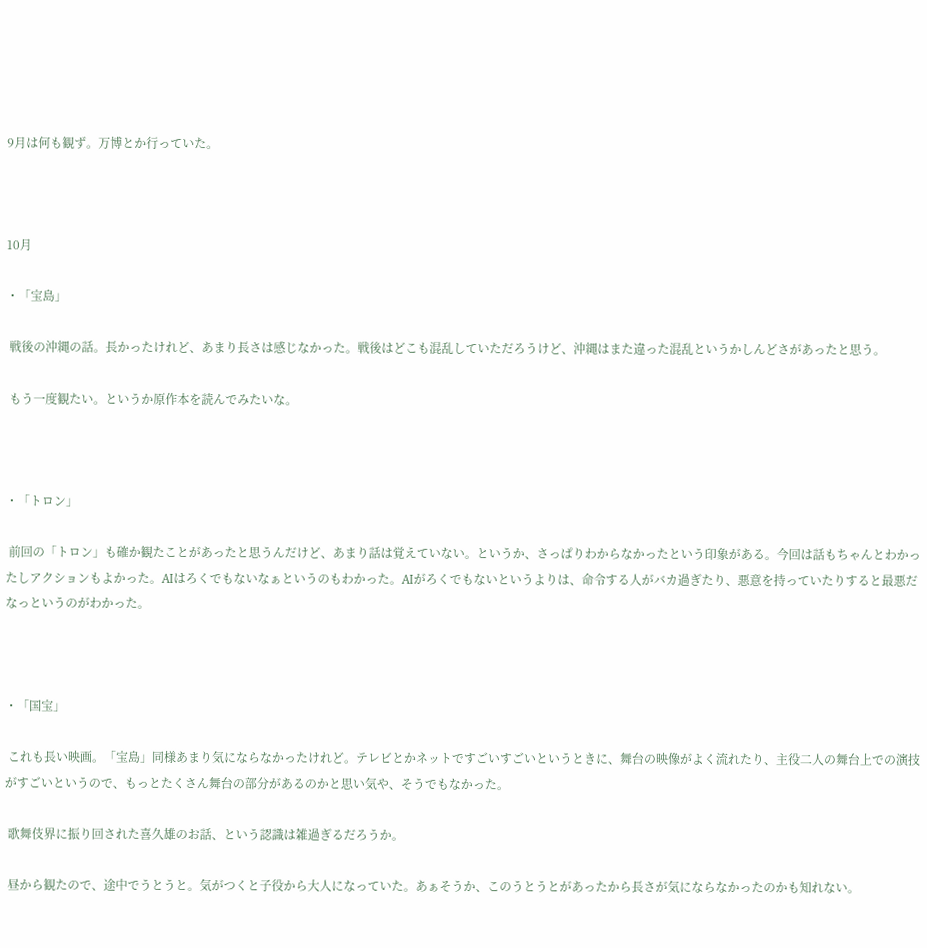9月は何も観ず。万博とか行っていた。



10月

・「宝島」

 戦後の沖縄の話。長かったけれど、あまり長さは感じなかった。戦後はどこも混乱していただろうけど、沖縄はまた違った混乱というかしんどさがあったと思う。

 もう一度観たい。というか原作本を読んでみたいな。



・「トロン」

 前回の「トロン」も確か観たことがあったと思うんだけど、あまり話は覚えていない。というか、さっぱりわからなかったという印象がある。今回は話もちゃんとわかったしアクションもよかった。AIはろくでもないなぁというのもわかった。AIがろくでもないというよりは、命令する人がバカ過ぎたり、悪意を持っていたりすると最悪だなっというのがわかった。



・「国宝」

 これも長い映画。「宝島」同様あまり気にならなかったけれど。テレビとかネットですごいすごいというときに、舞台の映像がよく流れたり、主役二人の舞台上での演技がすごいというので、もっとたくさん舞台の部分があるのかと思い気や、そうでもなかった。

 歌舞伎界に振り回された喜久雄のお話、という認識は雑過ぎるだろうか。

 昼から観たので、途中でうとうと。気がつくと子役から大人になっていた。あぁそうか、このうとうとがあったから長さが気にならなかったのかも知れない。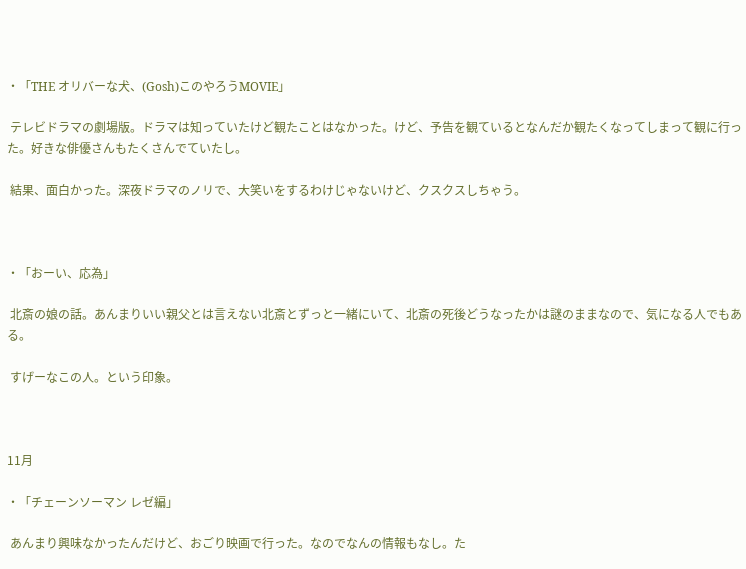・「THE オリバーな犬、(Gosh)このやろうMOVIE」

 テレビドラマの劇場版。ドラマは知っていたけど観たことはなかった。けど、予告を観ているとなんだか観たくなってしまって観に行った。好きな俳優さんもたくさんでていたし。

 結果、面白かった。深夜ドラマのノリで、大笑いをするわけじゃないけど、クスクスしちゃう。



・「おーい、応為」

 北斎の娘の話。あんまりいい親父とは言えない北斎とずっと一緒にいて、北斎の死後どうなったかは謎のままなので、気になる人でもある。

 すげーなこの人。という印象。



11月

・「チェーンソーマン レゼ編」

 あんまり興味なかったんだけど、おごり映画で行った。なのでなんの情報もなし。た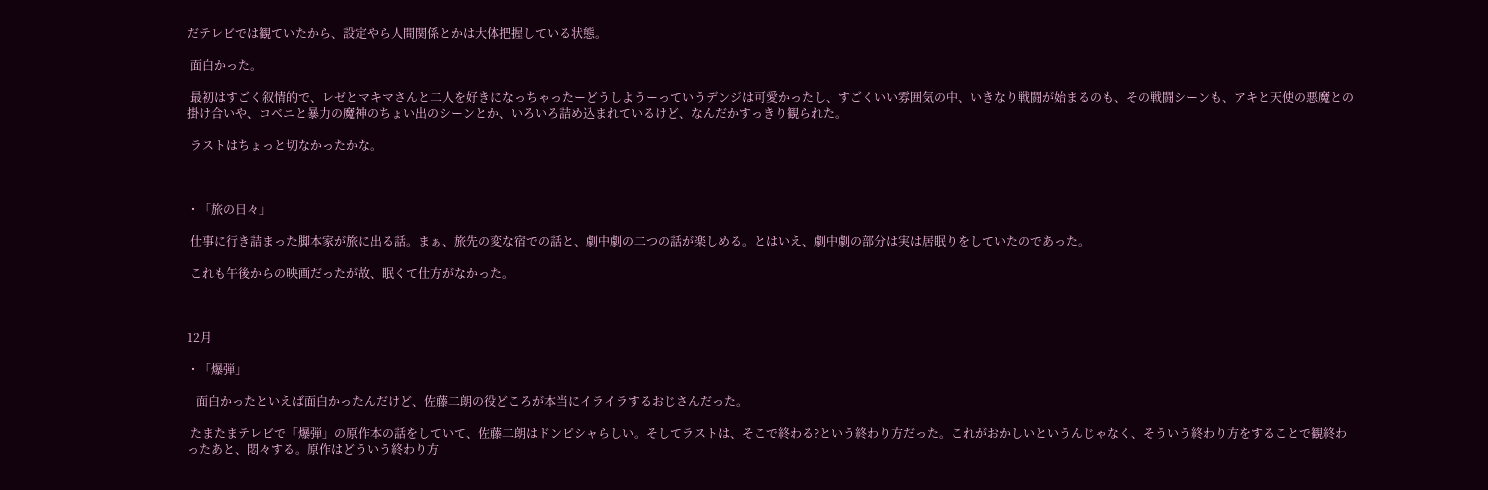だテレビでは観ていたから、設定やら人間関係とかは大体把握している状態。

 面白かった。

 最初はすごく叙情的で、レゼとマキマさんと二人を好きになっちゃったーどうしようーっていうデンジは可愛かったし、すごくいい雰囲気の中、いきなり戦闘が始まるのも、その戦闘シーンも、アキと天使の悪魔との掛け合いや、コベニと暴力の魔神のちょい出のシーンとか、いろいろ詰め込まれているけど、なんだかすっきり観られた。

 ラストはちょっと切なかったかな。



・「旅の日々」

 仕事に行き詰まった脚本家が旅に出る話。まぁ、旅先の変な宿での話と、劇中劇の二つの話が楽しめる。とはいえ、劇中劇の部分は実は居眠りをしていたのであった。

 これも午後からの映画だったが故、眠くて仕方がなかった。



12月

・「爆弾」

   面白かったといえば面白かったんだけど、佐藤二朗の役どころが本当にイライラするおじさんだった。

 たまたまテレビで「爆弾」の原作本の話をしていて、佐藤二朗はドンピシャらしい。そしてラストは、そこで終わる?という終わり方だった。これがおかしいというんじゃなく、そういう終わり方をすることで観終わったあと、悶々する。原作はどういう終わり方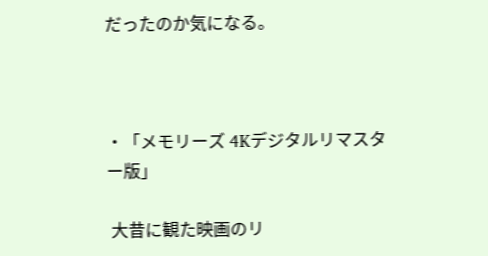だったのか気になる。



・「メモリーズ 4Kデジタルリマスター版」

 大昔に観た映画のリ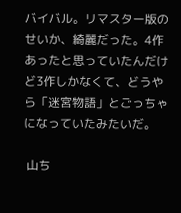バイバル。リマスター版のせいか、綺麗だった。4作あったと思っていたんだけど3作しかなくて、どうやら「迷宮物語」とごっちゃになっていたみたいだ。

 山ち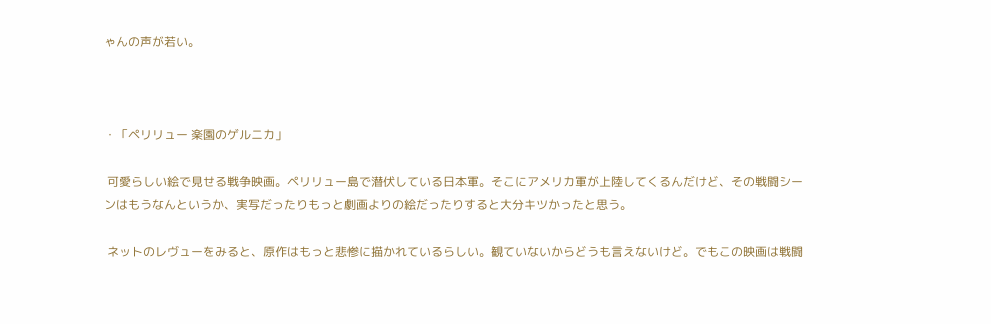ゃんの声が若い。



・「ペリリュー 楽園のゲルニカ」

 可愛らしい絵で見せる戦争映画。ペリリュー島で潜伏している日本軍。そこにアメリカ軍が上陸してくるんだけど、その戦闘シーンはもうなんというか、実写だったりもっと劇画よりの絵だったりすると大分キツかったと思う。

 ネットのレヴューをみると、原作はもっと悲惨に描かれているらしい。観ていないからどうも言えないけど。でもこの映画は戦闘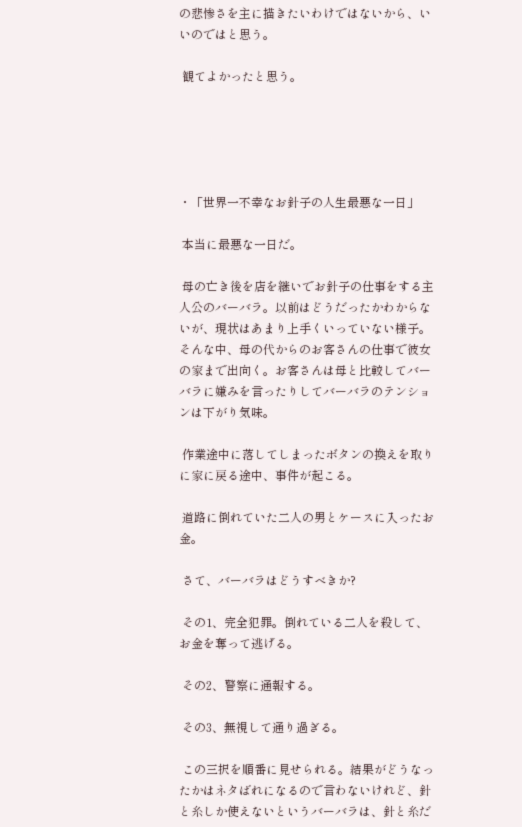の悲惨さを主に描きたいわけではないから、いいのではと思う。

 観てよかったと思う。





・「世界一不幸なお針子の人生最悪な一日」

 本当に最悪な一日だ。

 母の亡き後を店を継いでお針子の仕事をする主人公のバーバラ。以前はどうだったかわからないが、現状はあまり上手くいっていない様子。そんな中、母の代からのお客さんの仕事で彼女の家まで出向く。お客さんは母と比較してバーバラに嫌みを言ったりしてバーバラのテンションは下がり気味。

 作業途中に落してしまったボタンの換えを取りに家に戻る途中、事件が起こる。

 道路に倒れていた二人の男とケースに入ったお金。

 さて、バーバラはどうすべきか?

 その1、完全犯罪。倒れている二人を殺して、お金を奪って逃げる。

 その2、警察に通報する。

 その3、無視して通り過ぎる。

 この三択を順番に見せられる。結果がどうなったかはネタばれになるので言わないけれど、針と糸しか使えないというバーバラは、針と糸だ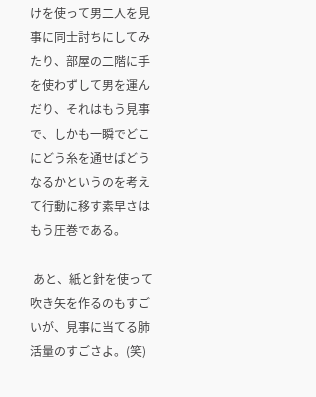けを使って男二人を見事に同士討ちにしてみたり、部屋の二階に手を使わずして男を運んだり、それはもう見事で、しかも一瞬でどこにどう糸を通せばどうなるかというのを考えて行動に移す素早さはもう圧巻である。

 あと、紙と針を使って吹き矢を作るのもすごいが、見事に当てる肺活量のすごさよ。(笑)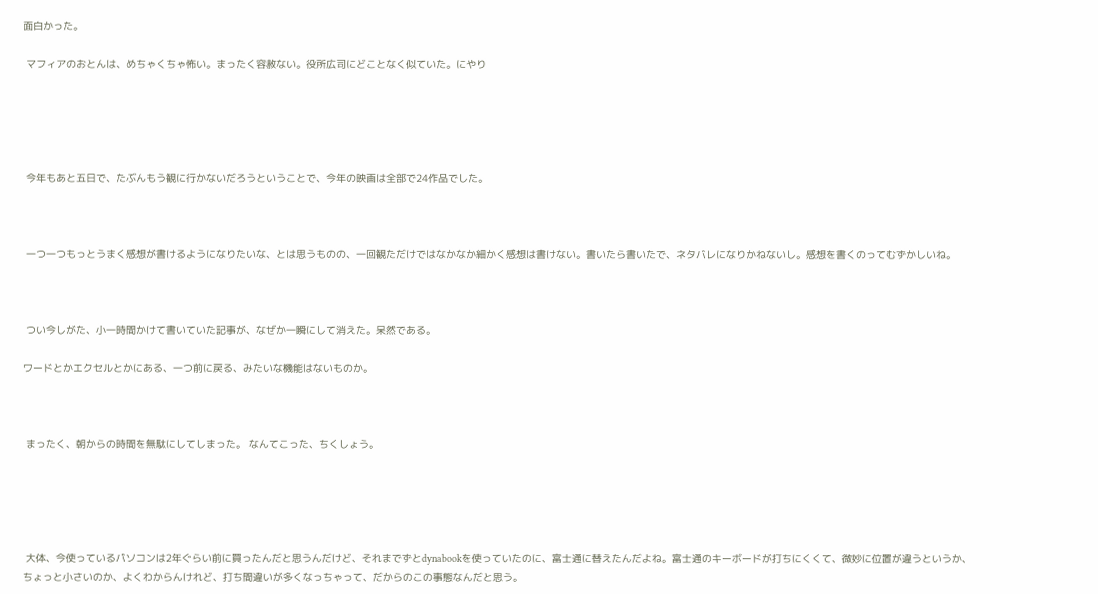面白かった。

 マフィアのおとんは、めちゃくちゃ怖い。まったく容赦ない。役所広司にどことなく似ていた。にやり





 今年もあと五日で、たぶんもう観に行かないだろうということで、今年の映画は全部で24作品でした。



 一つ一つもっとうまく感想が書けるようになりたいな、とは思うものの、一回観ただけではなかなか細かく感想は書けない。書いたら書いたで、ネタバレになりかねないし。感想を書くのってむずかしいね。



 つい今しがた、小一時間かけて書いていた記事が、なぜか一瞬にして消えた。呆然である。

ワードとかエクセルとかにある、一つ前に戻る、みたいな機能はないものか。



 まったく、朝からの時間を無駄にしてしまった。 なんてこった、ちくしょう。





 大体、今使っているパソコンは2年ぐらい前に買ったんだと思うんだけど、それまでずとdynabookを使っていたのに、富士通に替えたんだよね。富士通のキーボードが打ちにくくて、微妙に位置が違うというか、ちょっと小さいのか、よくわからんけれど、打ち間違いが多くなっちゃって、だからのこの事態なんだと思う。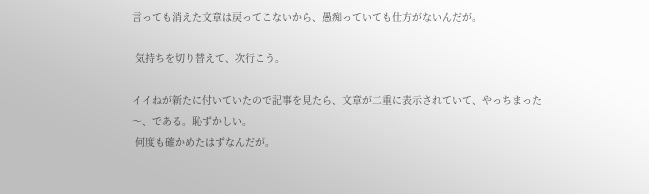言っても消えた文章は戻ってこないから、愚痴っていても仕方がないんだが。

 気持ちを切り替えて、次行こう。

イイねが新たに付いていたので記事を見たら、文章が二重に表示されていて、やっちまった〜、である。恥ずかしい。
 何度も確かめたはずなんだが。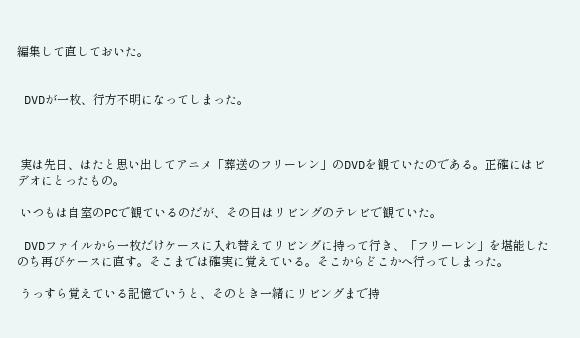編集して直しておいた。


 DVDが一枚、行方不明になってしまった。



 実は先日、はたと思い出してアニメ「葬送のフリーレン」のDVDを観ていたのである。正確にはビデオにとったもの。

 いつもは自室のPCで観ているのだが、その日はリビングのテレビで観ていた。

 DVDファイルから一枚だけケースに入れ替えてリビングに持って行き、「フリーレン」を堪能したのち再びケースに直す。そこまでは確実に覚えている。そこからどこかへ行ってしまった。

 うっすら覚えている記憶でいうと、そのとき一緒にリビングまで持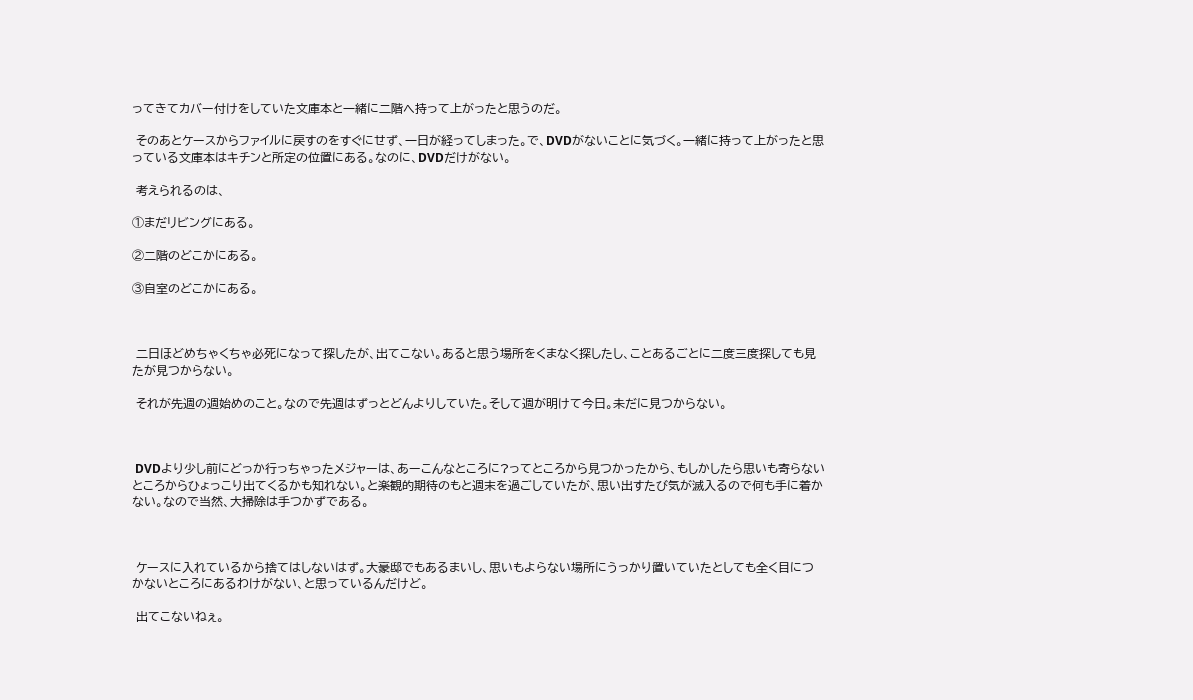ってきてカバー付けをしていた文庫本と一緒に二階へ持って上がったと思うのだ。

 そのあとケースからファイルに戻すのをすぐにせず、一日が経ってしまった。で、DVDがないことに気づく。一緒に持って上がったと思っている文庫本はキチンと所定の位置にある。なのに、DVDだけがない。

 考えられるのは、

①まだリビングにある。

②二階のどこかにある。

③自室のどこかにある。



 二日ほどめちゃくちゃ必死になって探したが、出てこない。あると思う場所をくまなく探したし、ことあるごとに二度三度探しても見たが見つからない。

 それが先週の週始めのこと。なので先週はずっとどんよりしていた。そして週が明けて今日。未だに見つからない。



 DVDより少し前にどっか行っちゃったメジャーは、あーこんなところに?ってところから見つかったから、もしかしたら思いも寄らないところからひょっこり出てくるかも知れない。と楽観的期待のもと週末を過ごしていたが、思い出すたび気が滅入るので何も手に着かない。なので当然、大掃除は手つかずである。



 ケースに入れているから捨てはしないはず。大豪邸でもあるまいし、思いもよらない場所にうっかり置いていたとしても全く目につかないところにあるわけがない、と思っているんだけど。

 出てこないねぇ。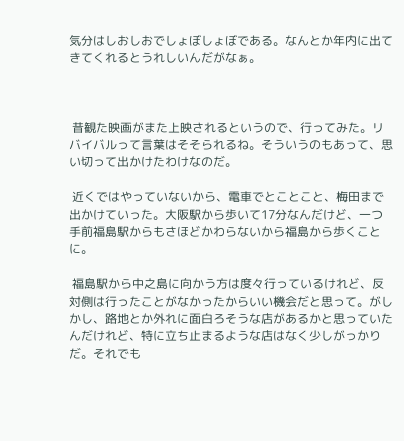気分はしおしおでしょぼしょぼである。なんとか年内に出てきてくれるとうれしいんだがなぁ。



 昔観た映画がまた上映されるというので、行ってみた。リバイバルって言葉はそそられるね。そういうのもあって、思い切って出かけたわけなのだ。

 近くではやっていないから、電車でとことこと、梅田まで出かけていった。大阪駅から歩いて17分なんだけど、一つ手前福島駅からもさほどかわらないから福島から歩くことに。

 福島駅から中之島に向かう方は度々行っているけれど、反対側は行ったことがなかったからいい機会だと思って。がしかし、路地とか外れに面白ろそうな店があるかと思っていたんだけれど、特に立ち止まるような店はなく少しがっかりだ。それでも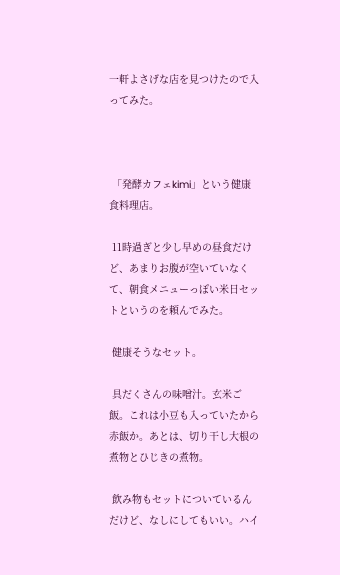一軒よさげな店を見つけたので入ってみた。



 「発酵カフェkimi」という健康食料理店。

 11時過ぎと少し早めの昼食だけど、あまりお腹が空いていなくて、朝食メニューっぽい米日セットというのを頼んでみた。

 健康そうなセット。

 具だくさんの味噌汁。玄米ご飯。これは小豆も入っていたから赤飯か。あとは、切り干し大根の煮物とひじきの煮物。

 飲み物もセットについているんだけど、なしにしてもいい。ハイ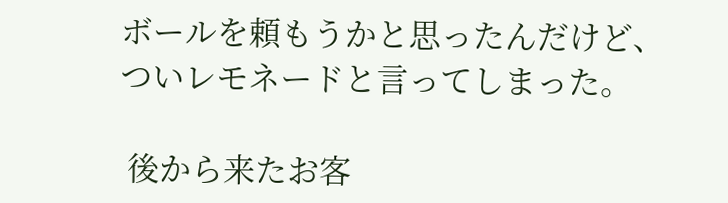ボールを頼もうかと思ったんだけど、ついレモネードと言ってしまった。

 後から来たお客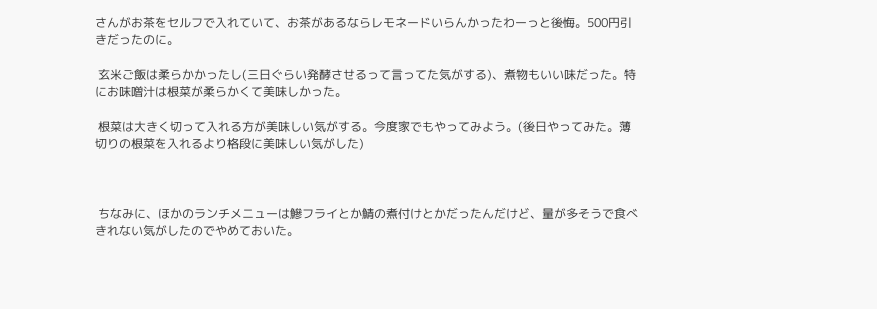さんがお茶をセルフで入れていて、お茶があるならレモネードいらんかったわーっと後悔。500円引きだったのに。

 玄米ご飯は柔らかかったし(三日ぐらい発酵させるって言ってた気がする)、煮物もいい味だった。特にお味噌汁は根菜が柔らかくて美味しかった。

 根菜は大きく切って入れる方が美味しい気がする。今度家でもやってみよう。(後日やってみた。薄切りの根菜を入れるより格段に美味しい気がした)



 ちなみに、ほかのランチメニューは鰺フライとか鯖の煮付けとかだったんだけど、量が多そうで食べきれない気がしたのでやめておいた。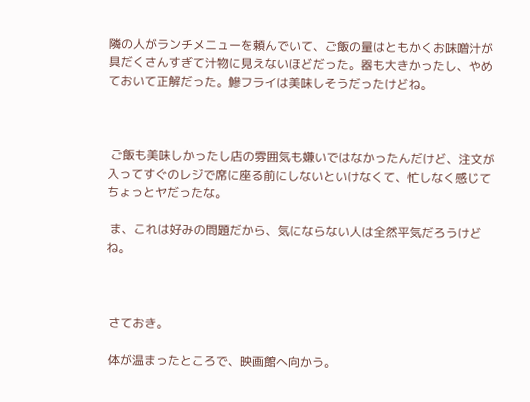隣の人がランチメニューを頼んでいて、ご飯の量はともかくお味噌汁が具だくさんすぎて汁物に見えないほどだった。器も大きかったし、やめておいて正解だった。鰺フライは美味しそうだったけどね。



 ご飯も美味しかったし店の雰囲気も嫌いではなかったんだけど、注文が入ってすぐのレジで席に座る前にしないといけなくて、忙しなく感じてちょっとヤだったな。

 ま、これは好みの問題だから、気にならない人は全然平気だろうけどね。



 さておき。

 体が温まったところで、映画館へ向かう。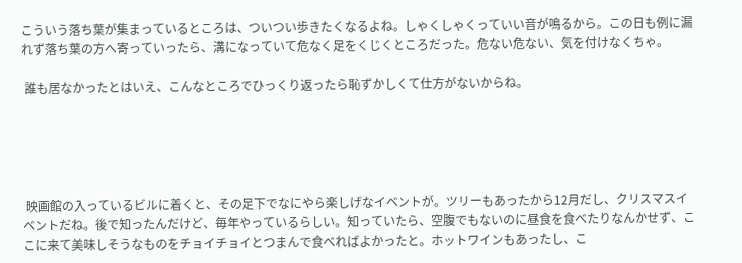こういう落ち葉が集まっているところは、ついつい歩きたくなるよね。しゃくしゃくっていい音が鳴るから。この日も例に漏れず落ち葉の方へ寄っていったら、溝になっていて危なく足をくじくところだった。危ない危ない、気を付けなくちゃ。

 誰も居なかったとはいえ、こんなところでひっくり返ったら恥ずかしくて仕方がないからね。





 映画館の入っているビルに着くと、その足下でなにやら楽しげなイベントが。ツリーもあったから12月だし、クリスマスイベントだね。後で知ったんだけど、毎年やっているらしい。知っていたら、空腹でもないのに昼食を食べたりなんかせず、ここに来て美味しそうなものをチョイチョイとつまんで食べればよかったと。ホットワインもあったし、こ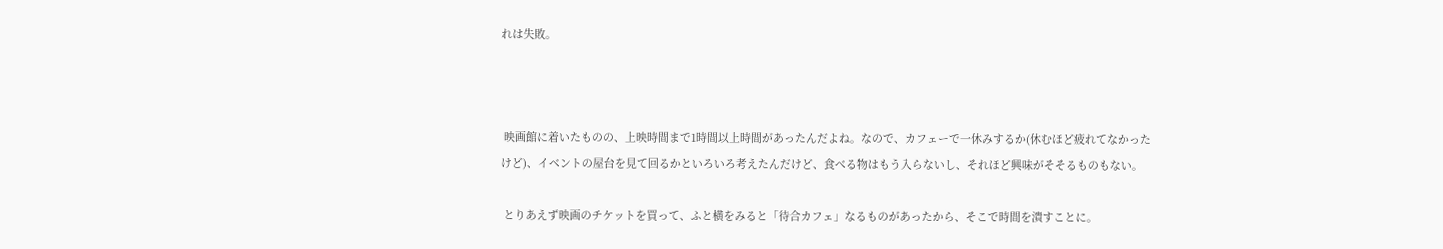れは失敗。



 映画館に着いたものの、上映時間まで1時間以上時間があったんだよね。なので、カフェーで一休みするか(休むほど疲れてなかったけど)、イベントの屋台を見て回るかといろいろ考えたんだけど、食べる物はもう入らないし、それほど興味がそそるものもない。

 とりあえず映画のチケットを買って、ふと横をみると「待合カフェ」なるものがあったから、そこで時間を潰すことに。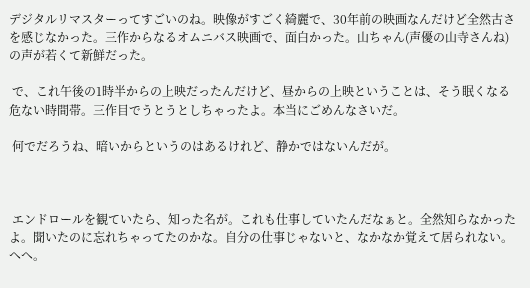デジタルリマスターってすごいのね。映像がすごく綺麗で、30年前の映画なんだけど全然古さを感じなかった。三作からなるオムニバス映画で、面白かった。山ちゃん(声優の山寺さんね)の声が若くて新鮮だった。

 で、これ午後の1時半からの上映だったんだけど、昼からの上映ということは、そう眠くなる危ない時間帯。三作目でうとうとしちゃったよ。本当にごめんなさいだ。

 何でだろうね、暗いからというのはあるけれど、静かではないんだが。



 エンドロールを観ていたら、知った名が。これも仕事していたんだなぁと。全然知らなかったよ。聞いたのに忘れちゃってたのかな。自分の仕事じゃないと、なかなか覚えて居られない。へへ。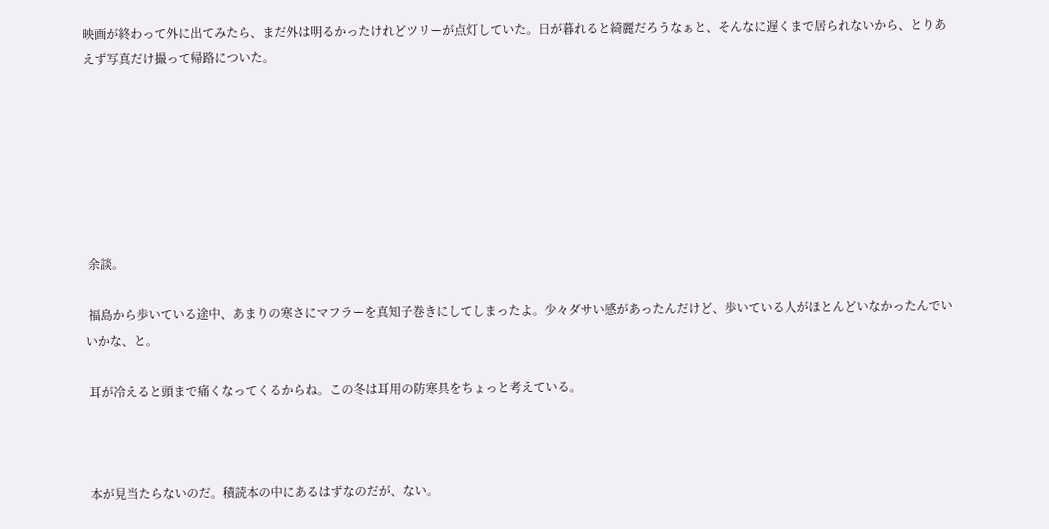映画が終わって外に出てみたら、まだ外は明るかったけれどツリーが点灯していた。日が暮れると綺麗だろうなぁと、そんなに遅くまで居られないから、とりあえず写真だけ撮って帰路についた。







 余談。

 福島から歩いている途中、あまりの寒さにマフラーを真知子巻きにしてしまったよ。少々ダサい感があったんだけど、歩いている人がほとんどいなかったんでいいかな、と。

 耳が冷えると頭まで痛くなってくるからね。この冬は耳用の防寒具をちょっと考えている。



 本が見当たらないのだ。積読本の中にあるはずなのだが、ない。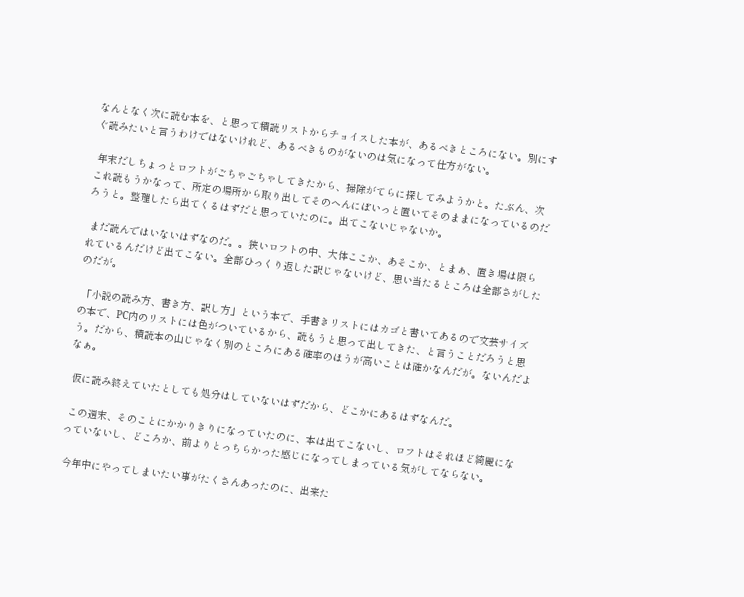なんとなく次に読む本を、と思って積読リストからチョイスした本が、あるべきところにない。別にすぐ読みたいと言うわけではないけれど、あるべきものがないのは気になって仕方がない。

 年末だしちょっとロフトがごちゃごちゃしてきたから、掃除がてらに探してみようかと。たぶん、次これ読もうかなって、所定の場所から取り出してそのへんにぽいっと置いてそのままになっているのだろうと。整理したら出てくるはずだと思っていたのに。出てこないじゃないか。

 まだ読んではいないはずなのだ。。狭いロフトの中、大体ここか、あそこか、とまぁ、置き場は限られているんだけど出てこない。全部ひっくり返した訳じゃないけど、思い当たるところは全部さがしたのだが。

 「小説の読み方、書き方、訳し方」という本で、手書きリストにはカゴと書いてあるので文芸サイズの本で、PC内のリストには色がついているから、読もうと思って出してきた、と言うことだろうと思う。だから、積読本の山じゃなく別のところにある確率のほうが高いことは確かなんだが。ないんだよなぁ。

 仮に読み終えていたとしても処分はしていないはずだから、どこかにあるはずなんだ。

 この週末、そのことにかかりきりになっていたのに、本は出てこないし、ロフトはそれほど綺麗になっていないし、どころか、前よりとっちらかった感じになってしまっている気がしてならない。

 今年中にやってしまいたい事がたくさんあったのに、出来た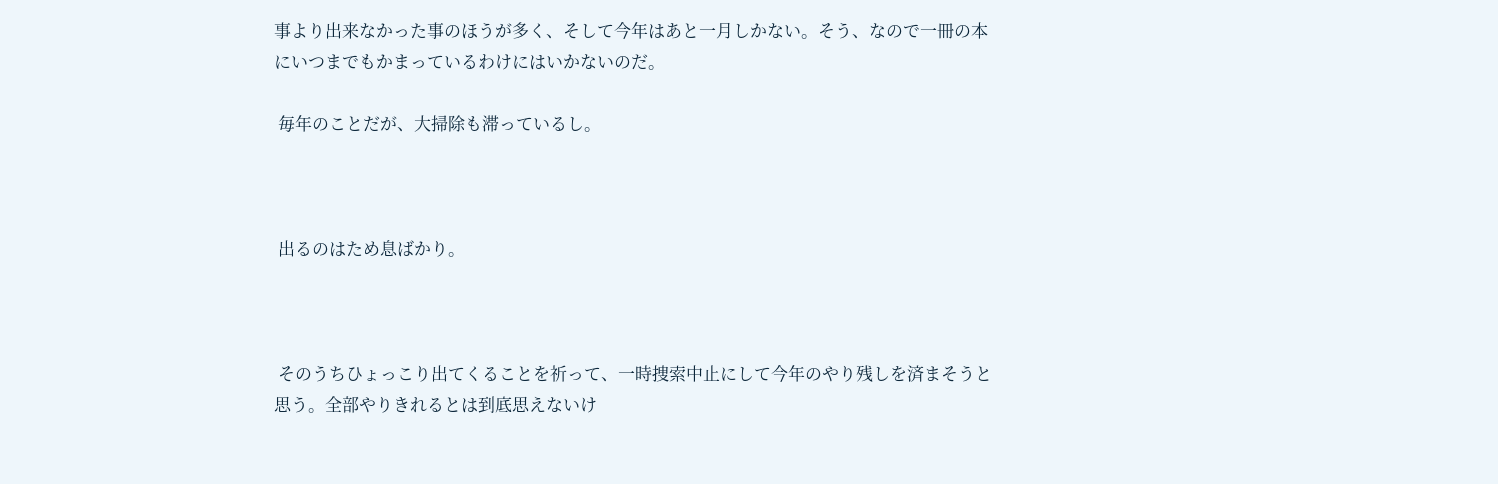事より出来なかった事のほうが多く、そして今年はあと一月しかない。そう、なので一冊の本にいつまでもかまっているわけにはいかないのだ。

 毎年のことだが、大掃除も滞っているし。



 出るのはため息ばかり。



 そのうちひょっこり出てくることを祈って、一時捜索中止にして今年のやり残しを済まそうと思う。全部やりきれるとは到底思えないけ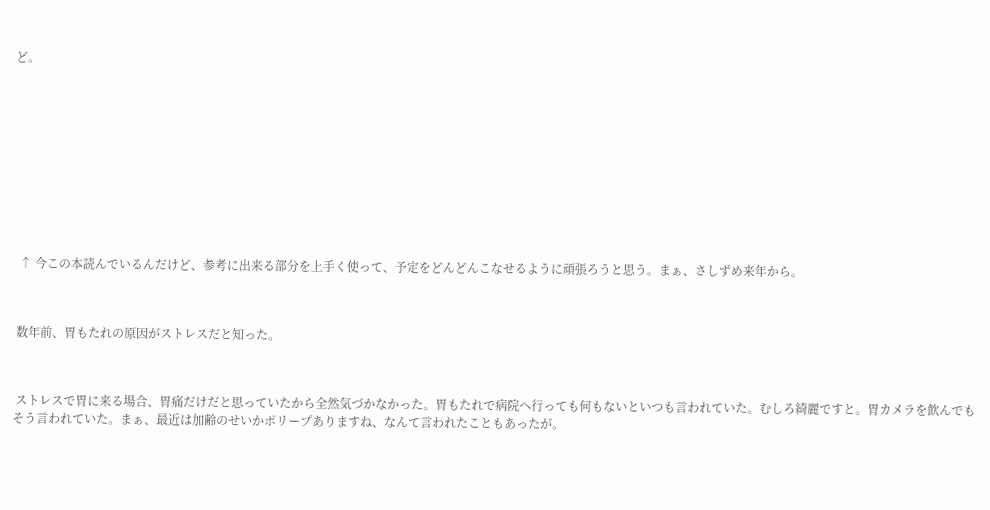ど。











  ↑ 今この本読んでいるんだけど、参考に出来る部分を上手く使って、予定をどんどんこなせるように頑張ろうと思う。まぁ、さしずめ来年から。



 数年前、胃もたれの原因がストレスだと知った。



 ストレスで胃に来る場合、胃痛だけだと思っていたから全然気づかなかった。胃もたれで病院へ行っても何もないといつも言われていた。むしろ綺麗ですと。胃カメラを飲んでもそう言われていた。まぁ、最近は加齢のせいかポリープありますね、なんて言われたこともあったが。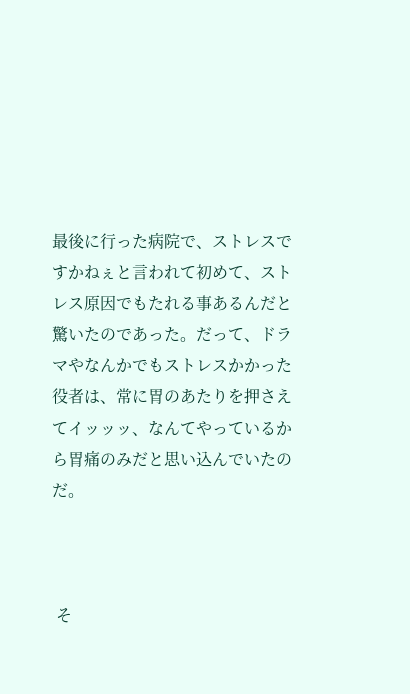最後に行った病院で、ストレスですかねぇと言われて初めて、ストレス原因でもたれる事あるんだと驚いたのであった。だって、ドラマやなんかでもストレスかかった役者は、常に胃のあたりを押さえてイッッッ、なんてやっているから胃痛のみだと思い込んでいたのだ。



 そ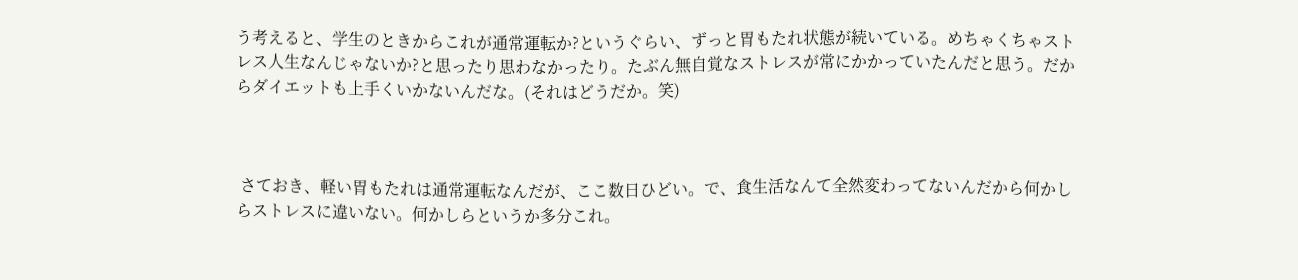う考えると、学生のときからこれが通常運転か?というぐらい、ずっと胃もたれ状態が続いている。めちゃくちゃストレス人生なんじゃないか?と思ったり思わなかったり。たぶん無自覚なストレスが常にかかっていたんだと思う。だからダイエットも上手くいかないんだな。(それはどうだか。笑)



 さておき、軽い胃もたれは通常運転なんだが、ここ数日ひどい。で、食生活なんて全然変わってないんだから何かしらストレスに違いない。何かしらというか多分これ。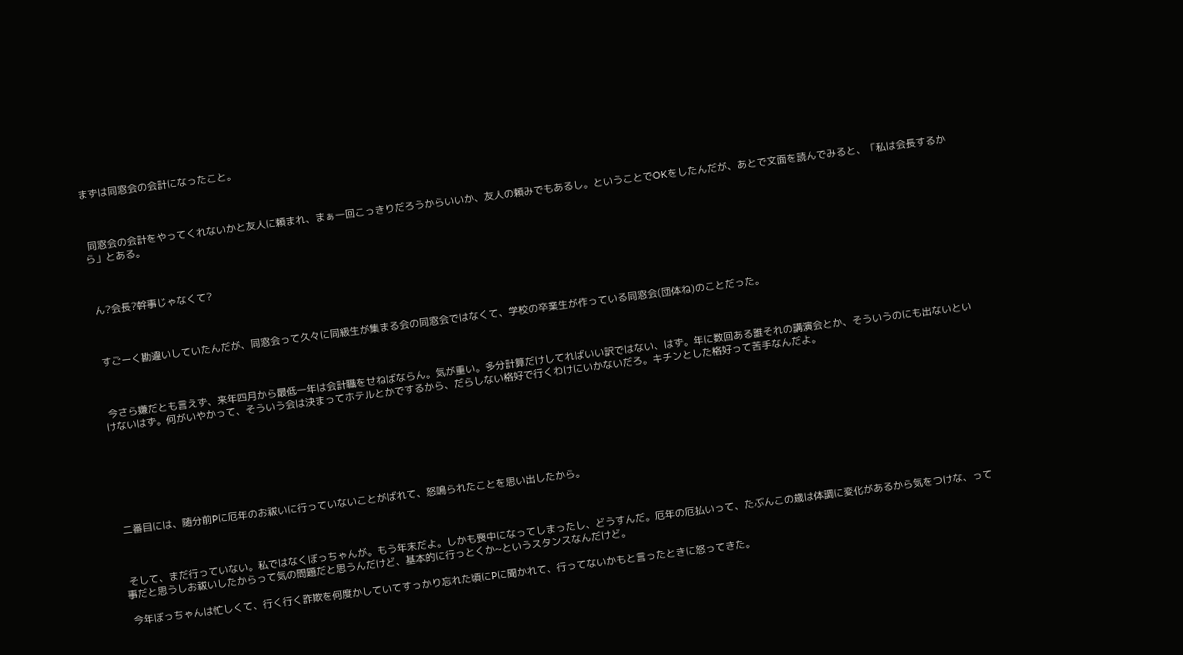まずは同窓会の会計になったこと。



 同窓会の会計をやってくれないかと友人に頼まれ、まぁ一回こっきりだろうからいいか、友人の頼みでもあるし。ということでOKをしたんだが、あとで文面を読んでみると、「私は会長するから」とある。



 ん?会長?幹事じゃなくて?



 すごーく勘違いしていたんだが、同窓会って久々に同級生が集まる会の同窓会ではなくて、学校の卒業生が作っている同窓会(団体ね)のことだった。



 今さら嫌だとも言えず、来年四月から最低一年は会計職をせねばならん。気が重い。多分計算だけしてればいい訳ではない、はず。年に数回ある誰それの講演会とか、そういうのにも出ないといけないはず。何がいやかって、そういう会は決まってホテルとかでするから、だらしない格好で行くわけにいかないだろ。キチンとした格好って苦手なんだよ。







 二番目には、随分前Pに厄年のお祓いに行っていないことがばれて、怒鳴られたことを思い出したから。



 そして、まだ行っていない。私ではなくぼっちゃんが。もう年末だよ。しかも喪中になってしまったし、どうすんだ。厄年の厄払いって、たぶんこの歳は体調に変化があるから気をつけな、って事だと思うしお祓いしたからって気の問題だと思うんだけど、基本的に行っとくか~というスタンスなんだけど。

 今年ぼっちゃんは忙しくて、行く行く詐欺を何度かしていてすっかり忘れた頃にPに聞かれて、行ってないかもと言ったときに怒ってきた。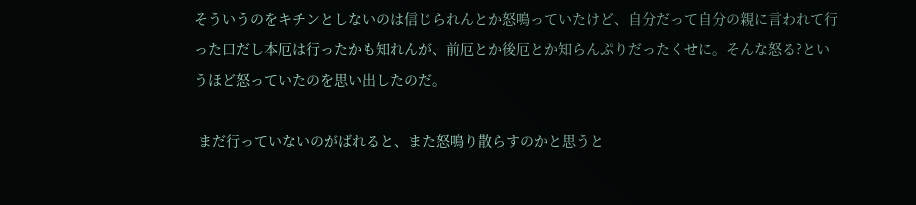そういうのをキチンとしないのは信じられんとか怒鳴っていたけど、自分だって自分の親に言われて行った口だし本厄は行ったかも知れんが、前厄とか後厄とか知らんぷりだったくせに。そんな怒る?というほど怒っていたのを思い出したのだ。

 まだ行っていないのがばれると、また怒鳴り散らすのかと思うと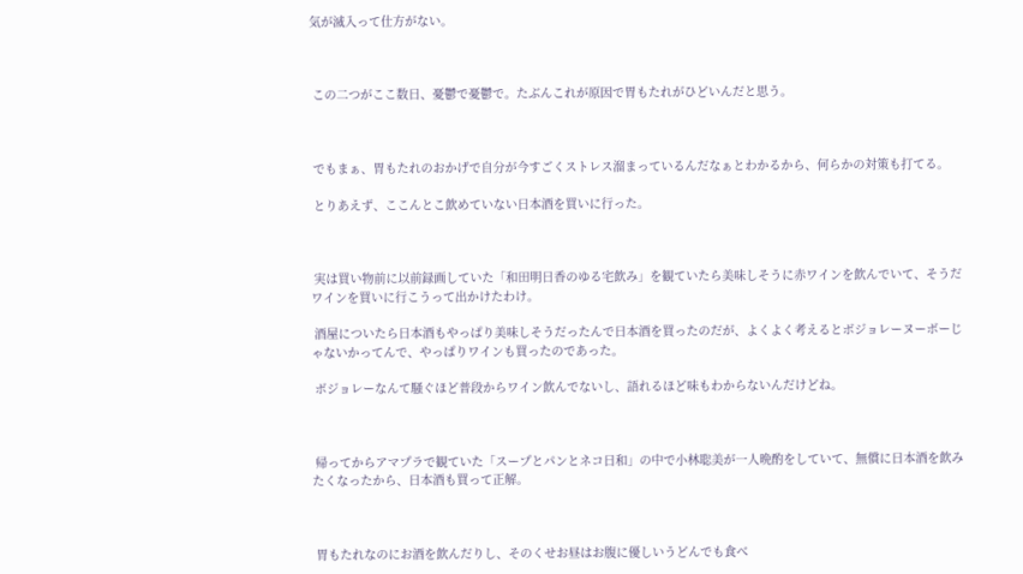気が滅入って仕方がない。



 この二つがここ数日、憂鬱で憂鬱で。たぶんこれが原因で胃もたれがひどいんだと思う。



 でもまぁ、胃もたれのおかげで自分が今すごくストレス溜まっているんだなぁとわかるから、何らかの対策も打てる。

 とりあえず、ここんとこ飲めていない日本酒を買いに行った。



 実は買い物前に以前録画していた「和田明日香のゆる宅飲み」を観ていたら美味しそうに赤ワインを飲んでいて、そうだワインを買いに行こうって出かけたわけ。

 酒屋についたら日本酒もやっぱり美味しそうだったんで日本酒を買ったのだが、よくよく考えるとボジョレーヌーボーじゃないかってんで、やっぱりワインも買ったのであった。

 ボジョレーなんて騒ぐほど普段からワイン飲んでないし、語れるほど味もわからないんだけどね。



 帰ってからアマプラで観ていた「スープとパンとネコ日和」の中で小林聡美が一人晩酌をしていて、無償に日本酒を飲みたくなったから、日本酒も買って正解。



 胃もたれなのにお酒を飲んだりし、そのくせお昼はお腹に優しいうどんでも食べ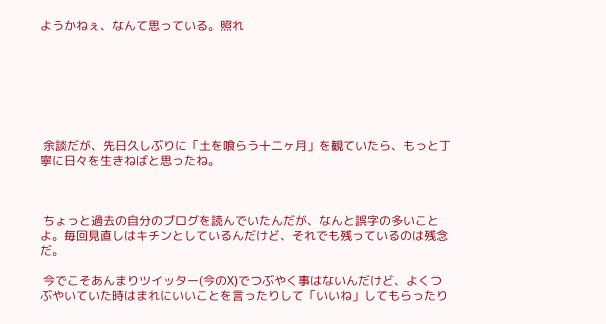ようかねぇ、なんて思っている。照れ







 余談だが、先日久しぶりに「土を喰らう十二ヶ月」を観ていたら、もっと丁寧に日々を生きねばと思ったね。



 ちょっと過去の自分のブログを読んでいたんだが、なんと誤字の多いことよ。毎回見直しはキチンとしているんだけど、それでも残っているのは残念だ。

 今でこそあんまりツイッター(今のX)でつぶやく事はないんだけど、よくつぶやいていた時はまれにいいことを言ったりして「いいね」してもらったり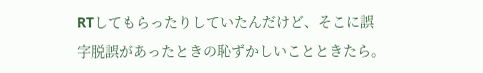RTしてもらったりしていたんだけど、そこに誤字脱誤があったときの恥ずかしいことときたら。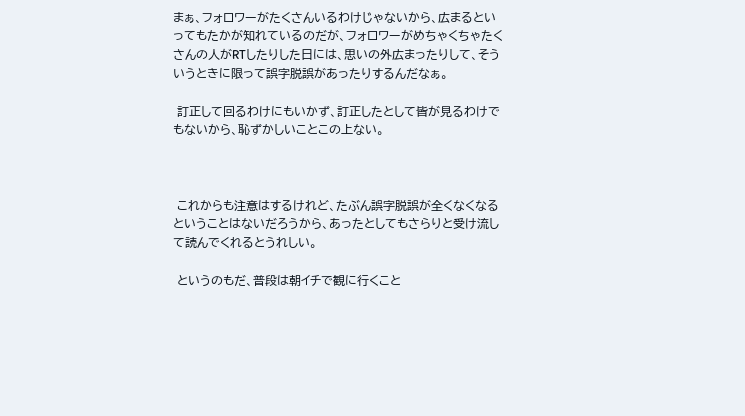まぁ、フォロワーがたくさんいるわけじゃないから、広まるといってもたかが知れているのだが、フォロワーがめちゃくちゃたくさんの人がRTしたりした日には、思いの外広まったりして、そういうときに限って誤字脱誤があったりするんだなぁ。

 訂正して回るわけにもいかず、訂正したとして皆が見るわけでもないから、恥ずかしいことこの上ない。



 これからも注意はするけれど、たぶん誤字脱誤が全くなくなるということはないだろうから、あったとしてもさらりと受け流して読んでくれるとうれしい。

 というのもだ、普段は朝イチで観に行くこと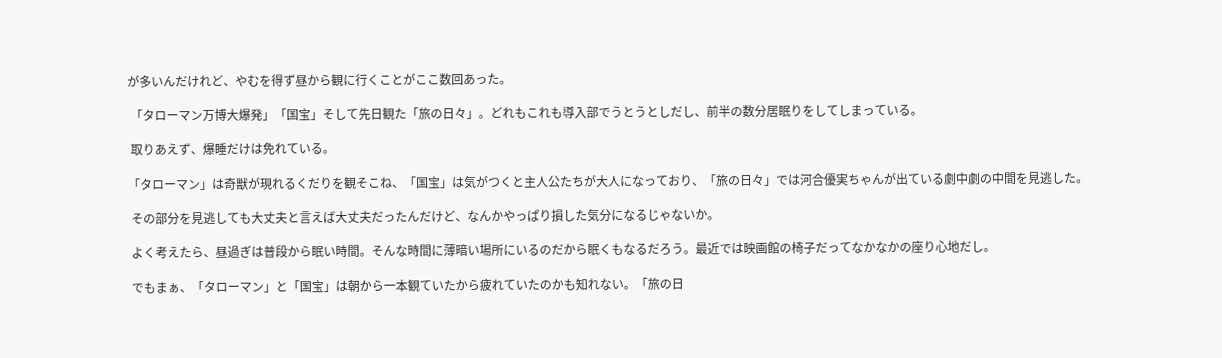が多いんだけれど、やむを得ず昼から観に行くことがここ数回あった。

 「タローマン万博大爆発」「国宝」そして先日観た「旅の日々」。どれもこれも導入部でうとうとしだし、前半の数分居眠りをしてしまっている。

 取りあえず、爆睡だけは免れている。

「タローマン」は奇獣が現れるくだりを観そこね、「国宝」は気がつくと主人公たちが大人になっており、「旅の日々」では河合優実ちゃんが出ている劇中劇の中間を見逃した。

 その部分を見逃しても大丈夫と言えば大丈夫だったんだけど、なんかやっぱり損した気分になるじゃないか。

 よく考えたら、昼過ぎは普段から眠い時間。そんな時間に薄暗い場所にいるのだから眠くもなるだろう。最近では映画館の椅子だってなかなかの座り心地だし。

 でもまぁ、「タローマン」と「国宝」は朝から一本観ていたから疲れていたのかも知れない。「旅の日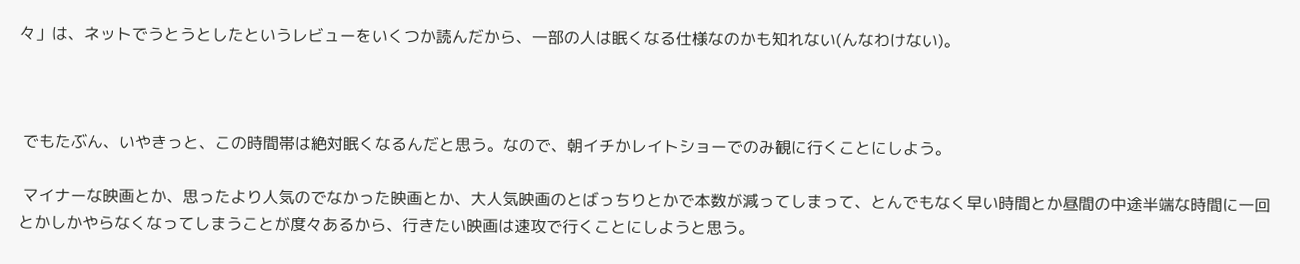々」は、ネットでうとうとしたというレビューをいくつか読んだから、一部の人は眠くなる仕様なのかも知れない(んなわけない)。



 でもたぶん、いやきっと、この時間帯は絶対眠くなるんだと思う。なので、朝イチかレイトショーでのみ観に行くことにしよう。

 マイナーな映画とか、思ったより人気のでなかった映画とか、大人気映画のとばっちりとかで本数が減ってしまって、とんでもなく早い時間とか昼間の中途半端な時間に一回とかしかやらなくなってしまうことが度々あるから、行きたい映画は速攻で行くことにしようと思う。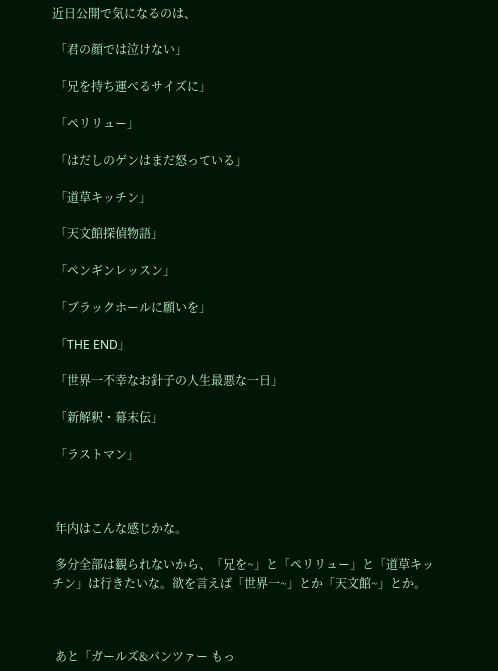近日公開で気になるのは、

 「君の顔では泣けない」

 「兄を持ち運べるサイズに」

 「ペリリュー」

 「はだしのゲンはまだ怒っている」

 「道草キッチン」

 「天文館探偵物語」

 「ペンギンレッスン」

 「ブラックホールに願いを」

 「THE END」

 「世界一不幸なお針子の人生最悪な一日」

 「新解釈・幕末伝」

 「ラストマン」



 年内はこんな感じかな。

 多分全部は観られないから、「兄を~」と「ペリリュー」と「道草キッチン」は行きたいな。欲を言えば「世界一~」とか「天文館~」とか。



 あと「ガールズ&パンツァー もっ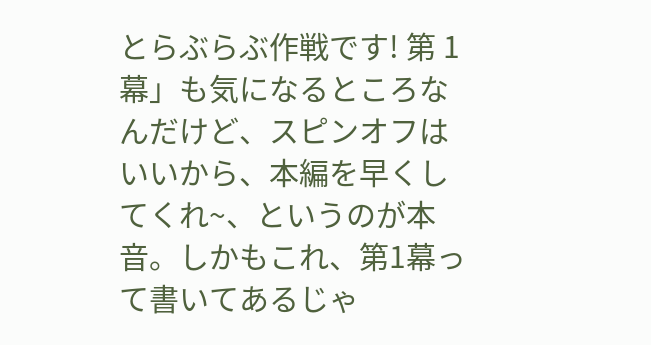とらぶらぶ作戦です! 第 1 幕」も気になるところなんだけど、スピンオフはいいから、本編を早くしてくれ~、というのが本音。しかもこれ、第1幕って書いてあるじゃ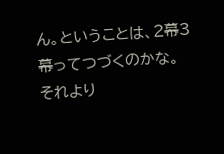ん。ということは、2幕3幕ってつづくのかな。それより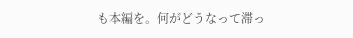も本編を。何がどうなって滞っ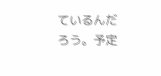ているんだろう。予定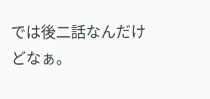では後二話なんだけどなぁ。